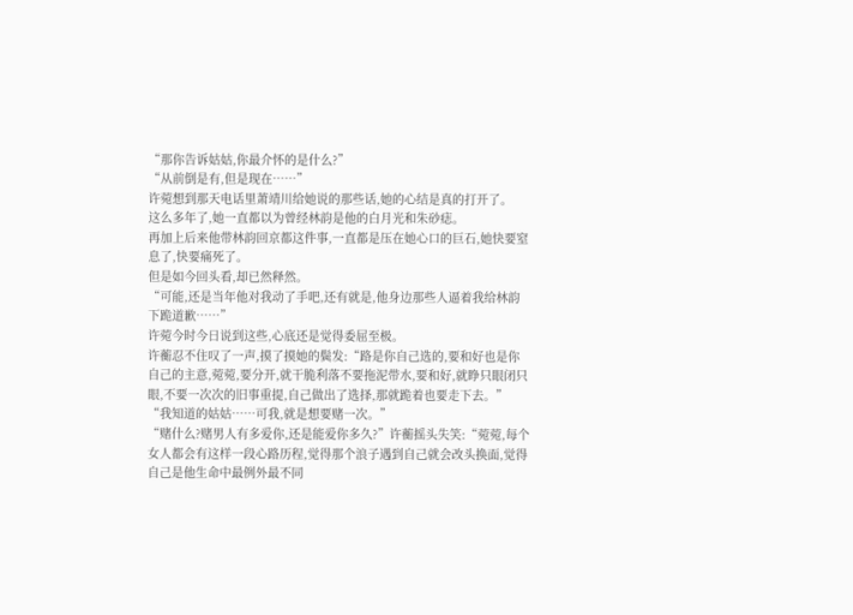“那你告诉姑姑,你最介怀的是什么?”
“从前倒是有,但是现在……”
许菀想到那天电话里萧靖川给她说的那些话,她的心结是真的打开了。
这么多年了,她一直都以为曾经林韵是他的白月光和朱砂痣。
再加上后来他带林韵回京都这件事,一直都是压在她心口的巨石,她快要窒息了,快要痛死了。
但是如今回头看,却已然释然。
“可能,还是当年他对我动了手吧,还有就是,他身边那些人逼着我给林韵下跪道歉……”
许菀今时今日说到这些,心底还是觉得委屈至极。
许蘅忍不住叹了一声,摸了摸她的鬓发:“路是你自己选的,要和好也是你自己的主意,菀菀,要分开,就干脆利落不要拖泥带水,要和好,就睁只眼闭只眼,不要一次次的旧事重提,自己做出了选择,那就跪着也要走下去。”
“我知道的姑姑……可我,就是想要赌一次。”
“赌什么?赌男人有多爱你,还是能爱你多久?”许蘅摇头失笑:“菀菀,每个女人都会有这样一段心路历程,觉得那个浪子遇到自己就会改头换面,觉得自己是他生命中最例外最不同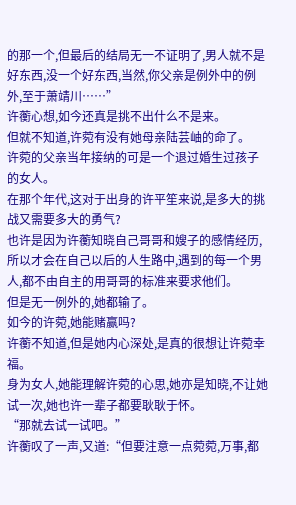的那一个,但最后的结局无一不证明了,男人就不是好东西,没一个好东西,当然,你父亲是例外中的例外,至于萧靖川……”
许蘅心想,如今还真是挑不出什么不是来。
但就不知道,许菀有没有她母亲陆芸岫的命了。
许菀的父亲当年接纳的可是一个退过婚生过孩子的女人。
在那个年代,这对于出身的许平笙来说,是多大的挑战又需要多大的勇气?
也许是因为许蘅知晓自己哥哥和嫂子的感情经历,所以才会在自己以后的人生路中,遇到的每一个男人,都不由自主的用哥哥的标准来要求他们。
但是无一例外的,她都输了。
如今的许菀,她能赌赢吗?
许蘅不知道,但是她内心深处,是真的很想让许菀幸福。
身为女人,她能理解许菀的心思,她亦是知晓,不让她试一次,她也许一辈子都要耿耿于怀。
“那就去试一试吧。”
许蘅叹了一声,又道:“但要注意一点菀菀,万事,都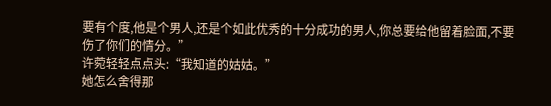要有个度,他是个男人,还是个如此优秀的十分成功的男人,你总要给他留着脸面,不要伤了你们的情分。”
许菀轻轻点点头:“我知道的姑姑。”
她怎么舍得那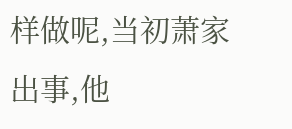样做呢,当初萧家出事,他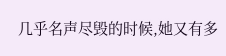几乎名声尽毁的时候,她又有多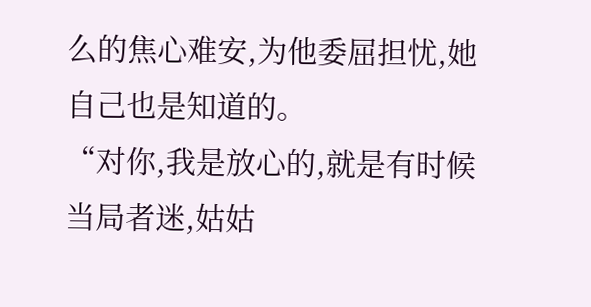么的焦心难安,为他委屈担忧,她自己也是知道的。
“对你,我是放心的,就是有时候当局者迷,姑姑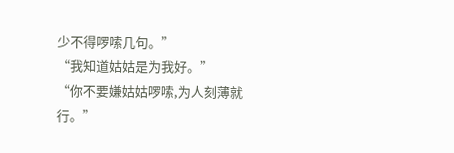少不得啰嗦几句。”
“我知道姑姑是为我好。”
“你不要嫌姑姑啰嗦,为人刻薄就行。”